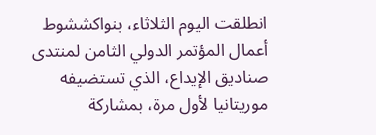انطلقت اليوم الثلاثاء، بنواكششوط أعمال المؤتمر الدولي الثامن لمنتدى صناديق الإيداع، الذي تستضيفه موريتانيا لأول مرة، بمشاركة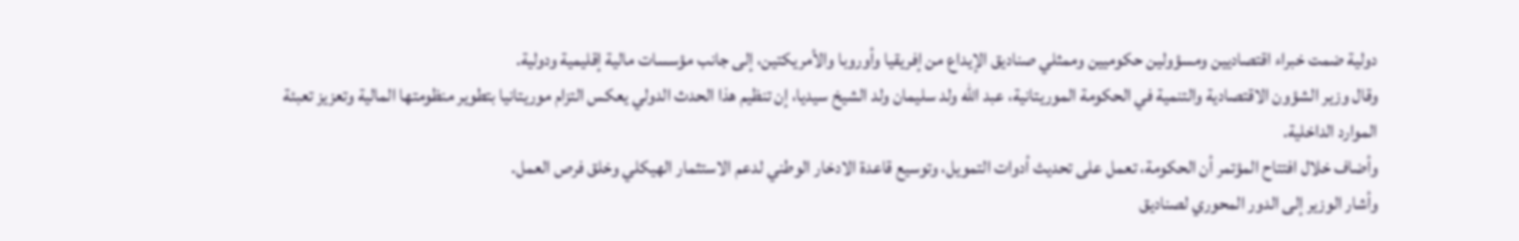دولية ضمت خبراء اقتصاديين ومسؤولين حكوميين وممثلي صناديق الإيداع من إفريقيا وأوروبا والأمريكتين، إلى جانب مؤسسات مالية إقليمية ودولية.
وقال وزير الشؤون الاقتصادية والتنمية في الحكومة الموريتانية، عبد الله ولد سليمان ولد الشيخ سيديا، إن تنظيم هذا الحدث الدولي يعكس التزام موريتانيا بتطوير منظومتها المالية وتعزيز تعبئة الموارد الداخلية.
وأضاف خلال افتتاح المؤتمر أن الحكومة، تعمل على تحديث أدوات التمويل، وتوسيع قاعدة الادخار الوطني لدعم الاستثمار الهيكلي وخلق فرص العمل.
وأشار الوزير إلى الدور المحوري لصناديق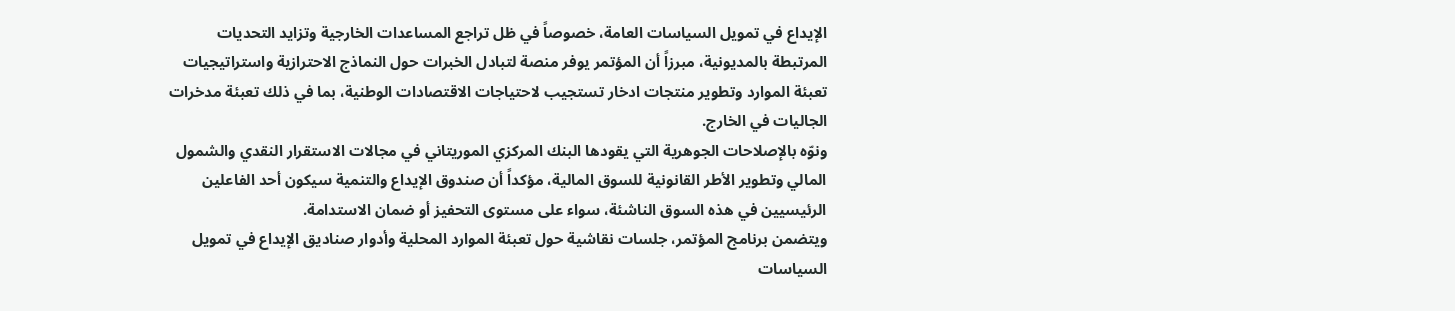الإيداع في تمويل السياسات العامة، خصوصاً في ظل تراجع المساعدات الخارجية وتزايد التحديات المرتبطة بالمديونية، مبرزاً أن المؤتمر يوفر منصة لتبادل الخبرات حول النماذج الاحترازية واستراتيجيات تعبئة الموارد وتطوير منتجات ادخار تستجيب لاحتياجات الاقتصادات الوطنية، بما في ذلك تعبئة مدخرات الجاليات في الخارج.
ونوّه بالإصلاحات الجوهرية التي يقودها البنك المركزي الموريتاني في مجالات الاستقرار النقدي والشمول المالي وتطوير الأطر القانونية للسوق المالية، مؤكداً أن صندوق الإيداع والتنمية سيكون أحد الفاعلين الرئيسيين في هذه السوق الناشئة، سواء على مستوى التحفيز أو ضمان الاستدامة.
ويتضمن برنامج المؤتمر، جلسات نقاشية حول تعبئة الموارد المحلية وأدوار صناديق الإيداع في تمويل السياسات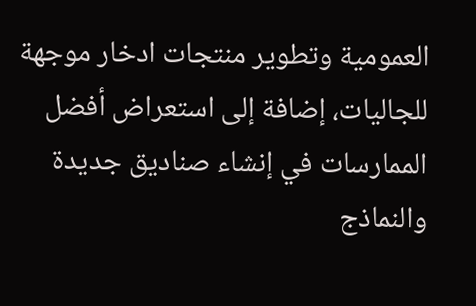العمومية وتطوير منتجات ادخار موجهة للجاليات، إضافة إلى استعراض أفضل الممارسات في إنشاء صناديق جديدة والنماذج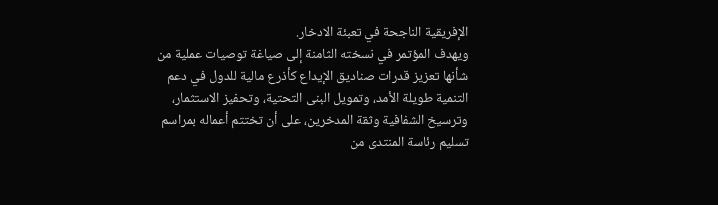الإفريقية الناجحة في تعبئة الادخار.
ويهدف المؤتمر في نسخته الثامنة إلى صياغة توصيات عملية من شأنها تعزيز قدرات صناديق الإيداع كأذرع مالية للدول في دعم التنمية طويلة الأمد، وتمويل البنى التحتية، وتحفيز الاستثمار، وترسيخ الشفافية وثقة المدخرين، على أن تختتم أعماله بمراسم تسليم رئاسة المنتدى من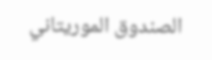الصندوق الموريتاني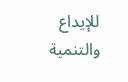للإيداع والتنمية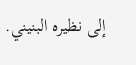إلى نظيره البنيني.